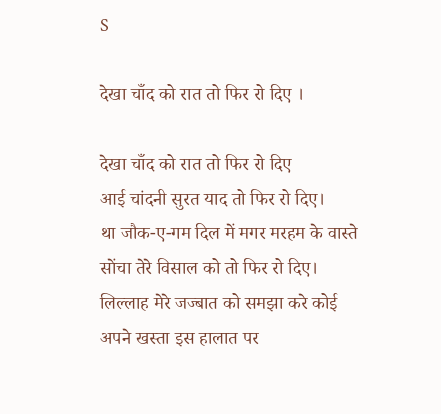S

देखा चाँद को रात तो फिर रो दिए ।

देखा चाँद को रात तो फिर रो दिए
आई चांदनी सुरत याद तो फिर रो दिए।
था जौक-ए-गम दिल में मगर मरहम के वास्ते
सोंचा तेरे विसाल को तो फिर रो दिए।
लिल्लाह मेरे जज्बात को समझा करे कोई
अपने खस्ता इस हालात पर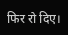फिर रो दिए।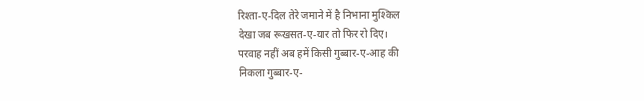रिश्ता-ए-दिल तेरे जमाने में है निभाना मुश्किल
देखा जब रूखसत-ए-यार तो फिर रो दिए।
परवाह नहीं अब हमें किसी गुब्बार-ए-आह की
निकला गुब्बार-ए-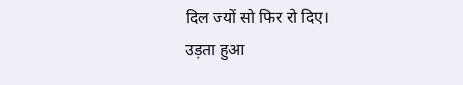दिल ज्यों सो फिर रो दिए।
उड़ता हुआ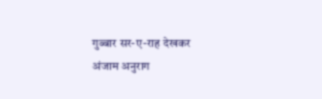गुब्बार सर-ए-राह देखकर
अंजाम अनुराग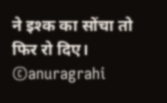ने इश्क का सोंचा तो फिर रो दिए।
©anuragrahi